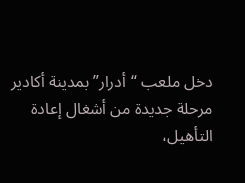دخل ملعب “أدرار” بمدينة أكادير مرحلة جديدة من أشغال إعادة التأهيل،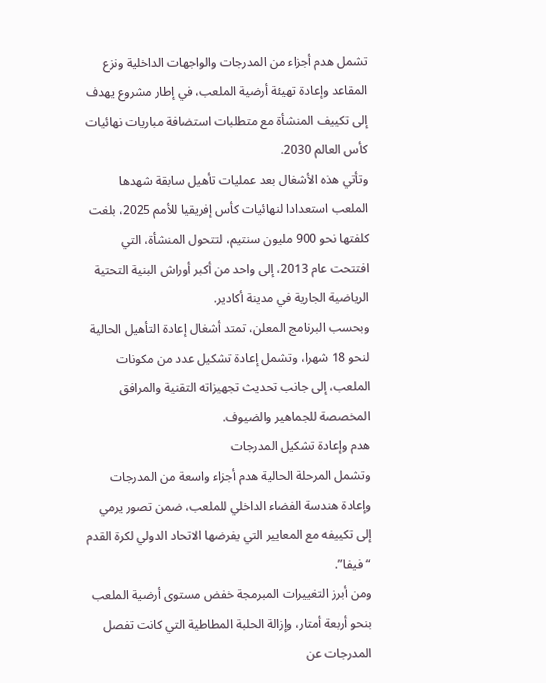تشمل هدم أجزاء من المدرجات والواجهات الداخلية ونزع المقاعد وإعادة تهيئة أرضية الملعب، في إطار مشروع يهدف إلى تكييف المنشأة مع متطلبات استضافة مباريات نهائيات كأس العالم 2030.
وتأتي هذه الأشغال بعد عمليات تأهيل سابقة شهدها الملعب استعدادا لنهائيات كأس إفريقيا للأمم 2025، بلغت كلفتها نحو 900 مليون سنتيم، لتتحول المنشأة، التي افتتحت عام 2013، إلى واحد من أكبر أوراش البنية التحتية الرياضية الجارية في مدينة أكادير.
وبحسب البرنامج المعلن، تمتد أشغال إعادة التأهيل الحالية لنحو 18 شهرا، وتشمل إعادة تشكيل عدد من مكونات الملعب، إلى جانب تحديث تجهيزاته التقنية والمرافق المخصصة للجماهير والضيوف.
هدم وإعادة تشكيل المدرجات
وتشمل المرحلة الحالية هدم أجزاء واسعة من المدرجات وإعادة هندسة الفضاء الداخلي للملعب، ضمن تصور يرمي إلى تكييفه مع المعايير التي يفرضها الاتحاد الدولي لكرة القدم “فيفا”.
ومن أبرز التغييرات المبرمجة خفض مستوى أرضية الملعب بنحو أربعة أمتار، وإزالة الحلبة المطاطية التي كانت تفصل المدرجات عن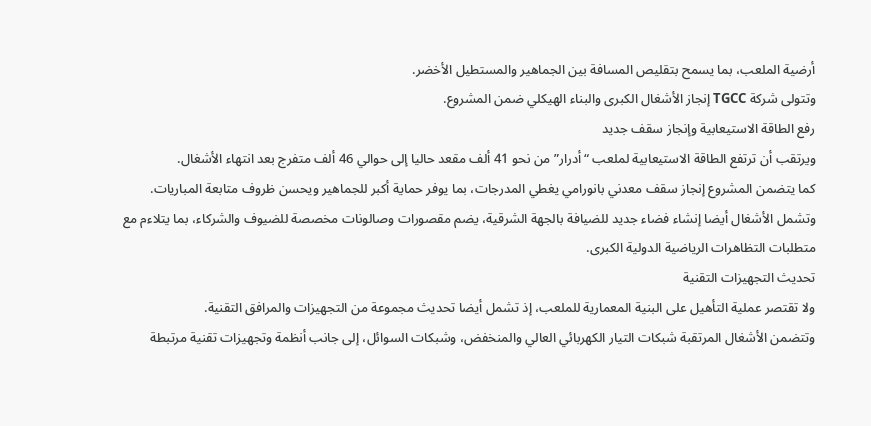أرضية الملعب، بما يسمح بتقليص المسافة بين الجماهير والمستطيل الأخضر.
وتتولى شركة TGCC إنجاز الأشغال الكبرى والبناء الهيكلي ضمن المشروع.
رفع الطاقة الاستيعابية وإنجاز سقف جديد
ويرتقب أن ترتفع الطاقة الاستيعابية لملعب “أدرار” من نحو 41 ألف مقعد حاليا إلى حوالي 46 ألف متفرج بعد انتهاء الأشغال.
كما يتضمن المشروع إنجاز سقف معدني بانورامي يغطي المدرجات، بما يوفر حماية أكبر للجماهير ويحسن ظروف متابعة المباريات.
وتشمل الأشغال أيضا إنشاء فضاء جديد للضيافة بالجهة الشرقية، يضم مقصورات وصالونات مخصصة للضيوف والشركاء، بما يتلاءم مع متطلبات التظاهرات الرياضية الدولية الكبرى.
تحديث التجهيزات التقنية
ولا تقتصر عملية التأهيل على البنية المعمارية للملعب، إذ تشمل أيضا تحديث مجموعة من التجهيزات والمرافق التقنية.
وتتضمن الأشغال المرتقبة شبكات التيار الكهربائي العالي والمنخفض، وشبكات السوائل، إلى جانب أنظمة وتجهيزات تقنية مرتبطة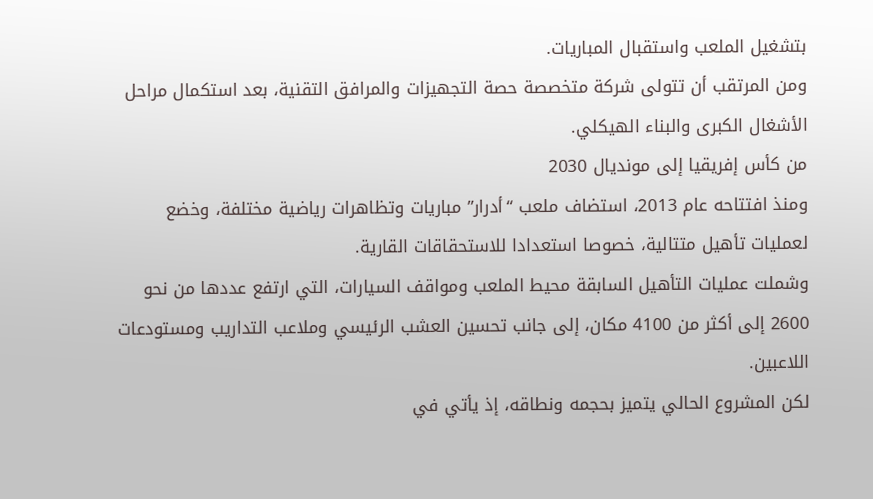بتشغيل الملعب واستقبال المباريات.
ومن المرتقب أن تتولى شركة متخصصة حصة التجهيزات والمرافق التقنية، بعد استكمال مراحل الأشغال الكبرى والبناء الهيكلي.
من كأس إفريقيا إلى مونديال 2030
ومنذ افتتاحه عام 2013، استضاف ملعب “أدرار” مباريات وتظاهرات رياضية مختلفة، وخضع لعمليات تأهيل متتالية، خصوصا استعدادا للاستحقاقات القارية.
وشملت عمليات التأهيل السابقة محيط الملعب ومواقف السيارات، التي ارتفع عددها من نحو 2600 إلى أكثر من 4100 مكان، إلى جانب تحسين العشب الرئيسي وملاعب التداريب ومستودعات اللاعبين.
لكن المشروع الحالي يتميز بحجمه ونطاقه، إذ يأتي في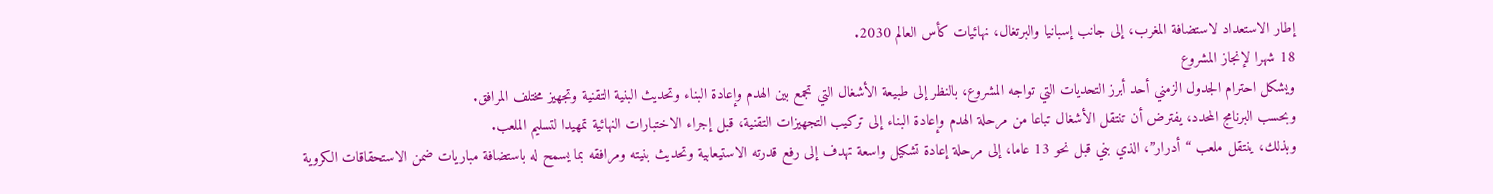إطار الاستعداد لاستضافة المغرب، إلى جانب إسبانيا والبرتغال، نهائيات كأس العالم 2030.
18 شهرا لإنجاز المشروع
ويشكل احترام الجدول الزمني أحد أبرز التحديات التي تواجه المشروع، بالنظر إلى طبيعة الأشغال التي تجمع بين الهدم وإعادة البناء وتحديث البنية التقنية وتجهيز مختلف المرافق.
وبحسب البرنامج المحدد، يفترض أن تنتقل الأشغال تباعا من مرحلة الهدم وإعادة البناء إلى تركيب التجهيزات التقنية، قبل إجراء الاختبارات النهائية تمهيدا لتسليم الملعب.
وبذلك، ينتقل ملعب “أدرار”، الذي بني قبل نحو 13 عاما، إلى مرحلة إعادة تشكيل واسعة تهدف إلى رفع قدرته الاستيعابية وتحديث بنيته ومرافقه بما يسمح له باستضافة مباريات ضمن الاستحقاقات الكروية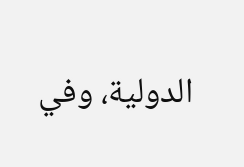الدولية، وفي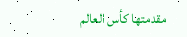مقدمتها كأس العالم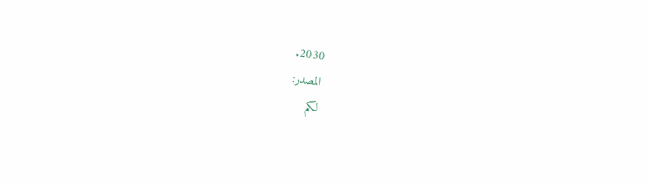2030.
المصدر:
لكم